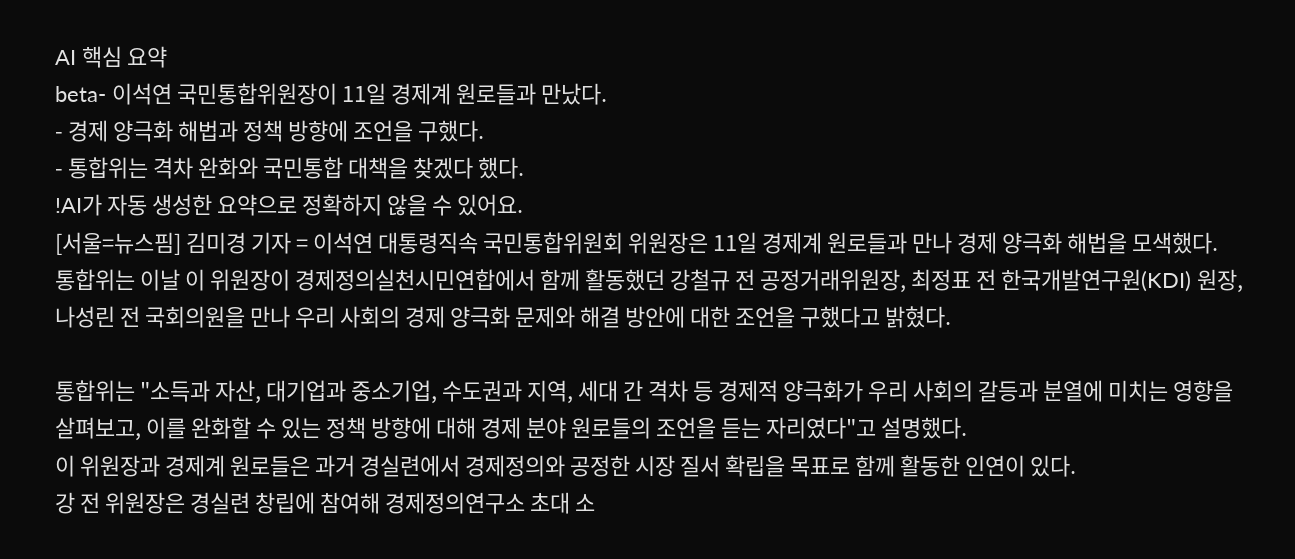AI 핵심 요약
beta- 이석연 국민통합위원장이 11일 경제계 원로들과 만났다.
- 경제 양극화 해법과 정책 방향에 조언을 구했다.
- 통합위는 격차 완화와 국민통합 대책을 찾겠다 했다.
!AI가 자동 생성한 요약으로 정확하지 않을 수 있어요.
[서울=뉴스핌] 김미경 기자 = 이석연 대통령직속 국민통합위원회 위원장은 11일 경제계 원로들과 만나 경제 양극화 해법을 모색했다.
통합위는 이날 이 위원장이 경제정의실천시민연합에서 함께 활동했던 강철규 전 공정거래위원장, 최정표 전 한국개발연구원(KDI) 원장, 나성린 전 국회의원을 만나 우리 사회의 경제 양극화 문제와 해결 방안에 대한 조언을 구했다고 밝혔다.

통합위는 "소득과 자산, 대기업과 중소기업, 수도권과 지역, 세대 간 격차 등 경제적 양극화가 우리 사회의 갈등과 분열에 미치는 영향을 살펴보고, 이를 완화할 수 있는 정책 방향에 대해 경제 분야 원로들의 조언을 듣는 자리였다"고 설명했다.
이 위원장과 경제계 원로들은 과거 경실련에서 경제정의와 공정한 시장 질서 확립을 목표로 함께 활동한 인연이 있다.
강 전 위원장은 경실련 창립에 참여해 경제정의연구소 초대 소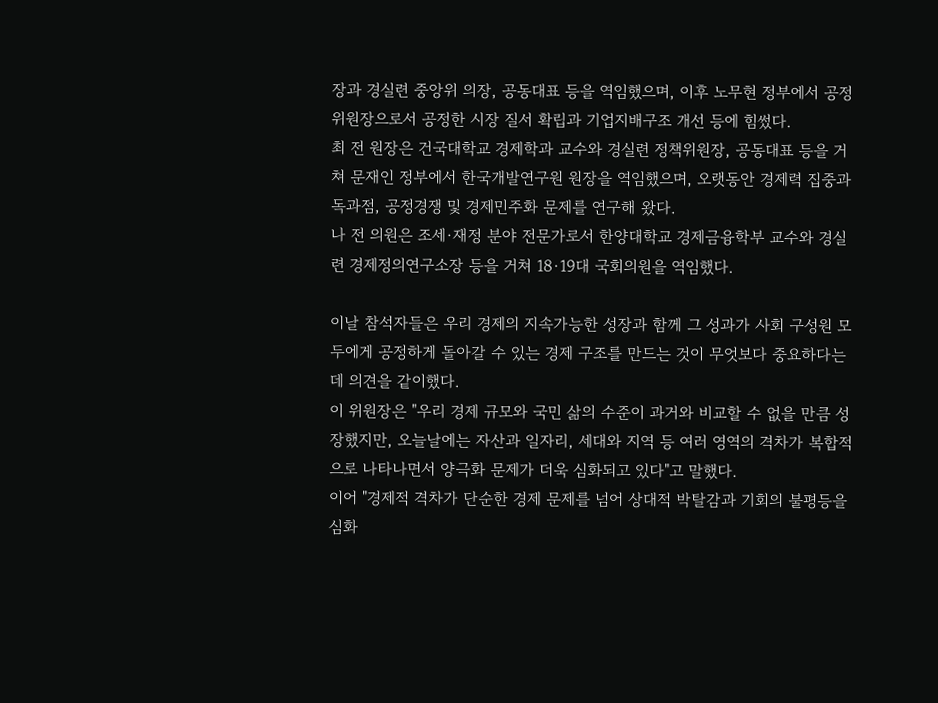장과 경실련 중앙위 의장, 공동대표 등을 역임했으며, 이후 노무현 정부에서 공정위원장으로서 공정한 시장 질서 확립과 기업지배구조 개선 등에 힘썼다.
최 전 원장은 건국대학교 경제학과 교수와 경실련 정책위원장, 공동대표 등을 거쳐 문재인 정부에서 한국개발연구원 원장을 역임했으며, 오랫동안 경제력 집중과 독과점, 공정경쟁 및 경제민주화 문제를 연구해 왔다.
나 전 의원은 조세·재정 분야 전문가로서 한양대학교 경제금융학부 교수와 경실련 경제정의연구소장 등을 거쳐 18·19대 국회의원을 역임했다.

이날 참석자들은 우리 경제의 지속가능한 성장과 함께 그 성과가 사회 구성원 모두에게 공정하게 돌아갈 수 있는 경제 구조를 만드는 것이 무엇보다 중요하다는 데 의견을 같이했다.
이 위원장은 "우리 경제 규모와 국민 삶의 수준이 과거와 비교할 수 없을 만큼 성장했지만, 오늘날에는 자산과 일자리, 세대와 지역 등 여러 영역의 격차가 복합적으로 나타나면서 양극화 문제가 더욱 심화되고 있다"고 말했다.
이어 "경제적 격차가 단순한 경제 문제를 넘어 상대적 박탈감과 기회의 불평등을 심화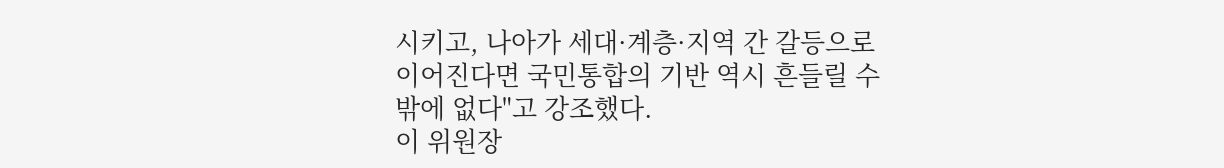시키고, 나아가 세대·계층·지역 간 갈등으로 이어진다면 국민통합의 기반 역시 흔들릴 수밖에 없다"고 강조했다.
이 위원장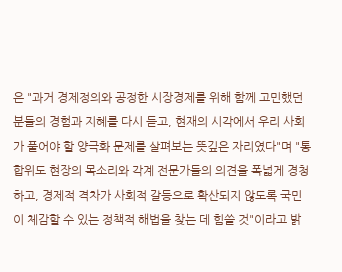은 "과거 경제정의와 공정한 시장경제를 위해 함께 고민했던 분들의 경험과 지혜를 다시 듣고, 현재의 시각에서 우리 사회가 풀어야 할 양극화 문제를 살펴보는 뜻깊은 자리였다"며 "통합위도 현장의 목소리와 각계 전문가들의 의견을 폭넓게 경청하고, 경제적 격차가 사회적 갈등으로 확산되지 않도록 국민이 체감할 수 있는 정책적 해법을 찾는 데 힘쓸 것"이라고 밝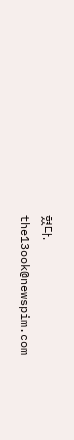혔다.
the13ook@newspim.com